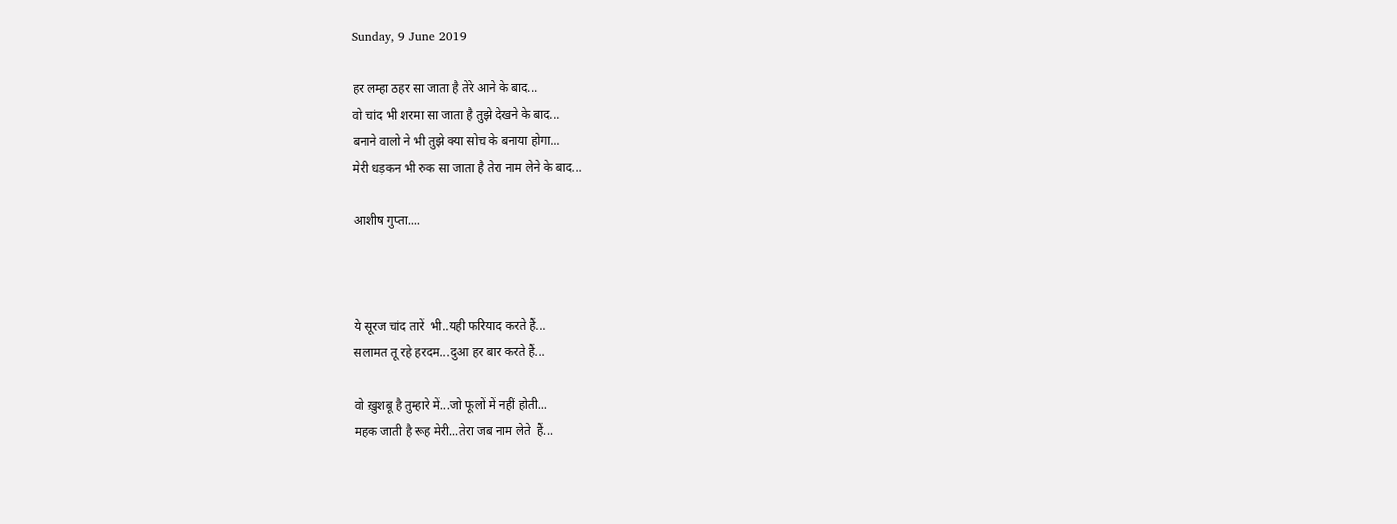Sunday, 9 June 2019

हर लम्हा ठहर सा जाता है तेरे आने के बाद...
वो चांद भी शरमा सा जाता है तुझे देखने के बाद...
बनाने वालो ने भी तुझे क्या सोच के बनाया होगा...
मेरी धड़कन भी रुक सा जाता है तेरा नाम लेने के बाद...

आशीष गुप्ता....



ये सूरज चांद तारें  भी..यही फरियाद करते हैं...
सलामत तू रहे हरदम...दुआ हर बार करते हैं...

वो ख़ुशबू है तुम्हारे में...जो फूलों में नहीं होती...
महक जाती है रूह मेरी...तेरा जब नाम लेते  हैं...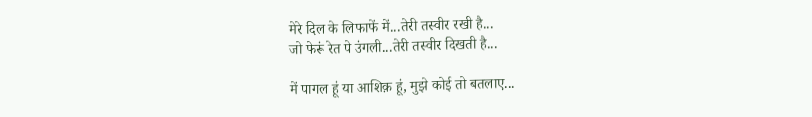मेरे दिल के लिफाफें में...तेरी तस्वीर रखी है...
जो फेरूं रेत पे उंगली...तेरी तस्वीर दिखती है...

में पागल हूं या आशिक़ हूं, मुझे कोई तो बतलाए...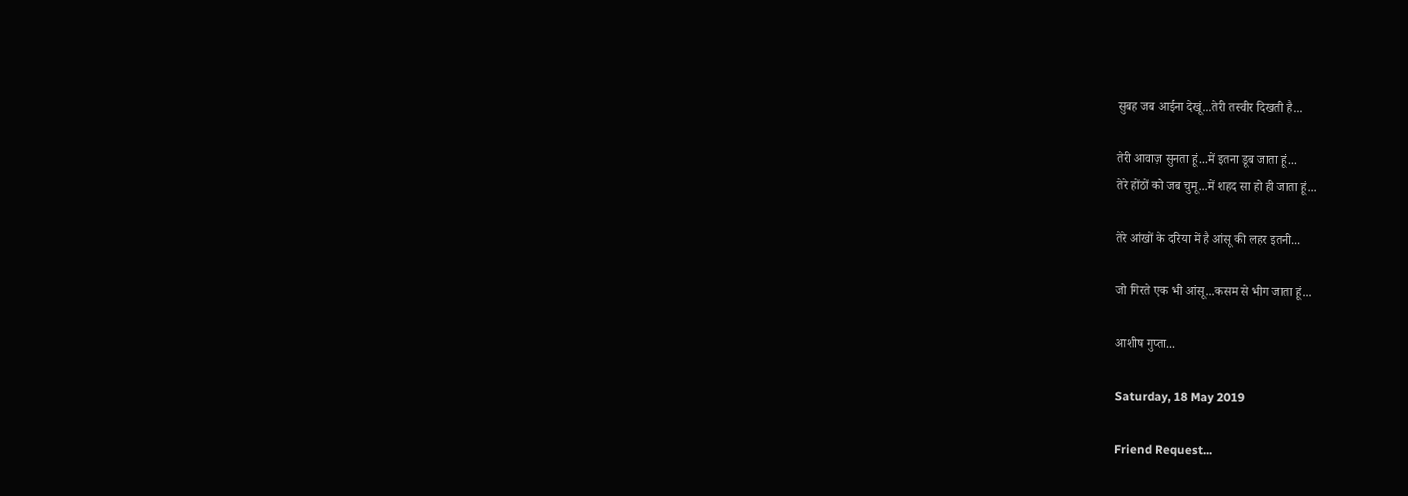सुबह जब आईना देखूं...तेरी तस्वीर दिखती है...

तेरी आवाज़ सुनता हूं...में इतना डूब जाता हूं...
तेरे होंठों को जब चुमू...में शहद सा हो ही जाता हूं...

तेरे आंखों के दरिया में है आंसू की लहर इतनी...

जो गिरते एक भी आंसू...कसम से भीग जाता हूं...

आशीष गुप्ता...

Saturday, 18 May 2019

Friend Request...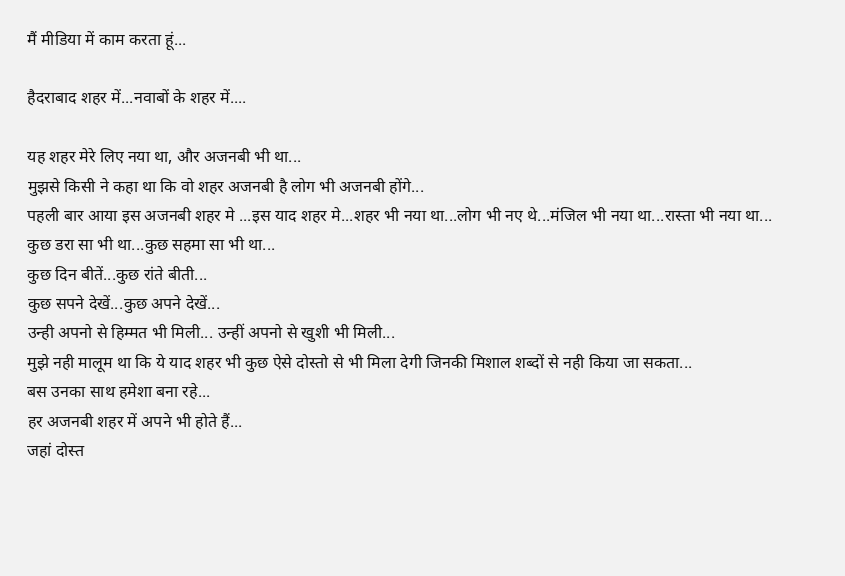मैं मीडिया में काम करता हूं...

हैदराबाद शहर में...नवाबों के शहर में....

यह शहर मेरे लिए नया था, और अजनबी भी था...
मुझसे किसी ने कहा था कि वो शहर अजनबी है लोग भी अजनबी होंगे...
पहली बार आया इस अजनबी शहर मे ...इस याद शहर मे...शहर भी नया था...लोग भी नए थे...मंजिल भी नया था...रास्ता भी नया था...
कुछ डरा सा भी था...कुछ सहमा सा भी था...
कुछ दिन बीतें...कुछ रांते बीती...
कुछ सपने देखें...कुछ अपने देखें...
उन्ही अपनो से हिम्मत भी मिली... उन्हीं अपनो से खुशी भी मिली...
मुझे नही मालूम था कि ये याद शहर भी कुछ ऐसे दोस्तो से भी मिला देगी जिनकी मिशाल शब्दों से नही किया जा सकता...
बस उनका साथ हमेशा बना रहे...
हर अजनबी शहर में अपने भी होते हैं...
जहां दोस्त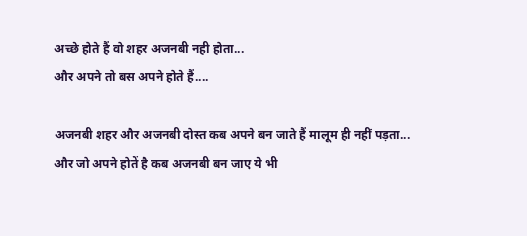अच्छे होते हैं वो शहर अजनबी नही होता...
और अपने तो बस अपने होते हैं....

अजनबी शहर और अजनबी दोस्त कब अपने बन जाते हैं मालूम ही नहीं पड़ता...
और जो अपने होतें है कब अजनबी बन जाए ये भी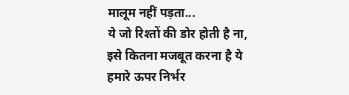मालूम नहीं पड़ता...
ये जो रिश्तों की डोर होती है ना, इसे कितना मजबूत करना है ये हमारे ऊपर निर्भर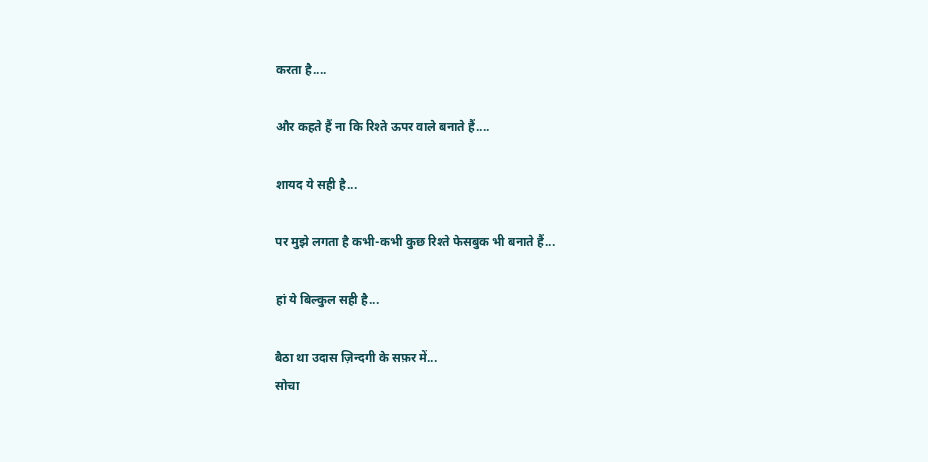करता है....

और कहते हैं ना कि रिश्ते ऊपर वाले बनाते हैं....

शायद ये सही है...

पर मुझे लगता है कभी-कभी कुछ रिश्ते फेसबुक भी बनाते हैं...

हां ये बिल्कुल सही है...

बैठा था उदास ज़िन्दगी के सफ़र में...
सोचा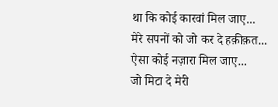था कि कोई कारवां मिल जाए...
मेरे सपनों को जो कर दे हक़ीक़त...
ऐसा कोई नज़ारा मिल जाए...
जो मिटा दे मेरी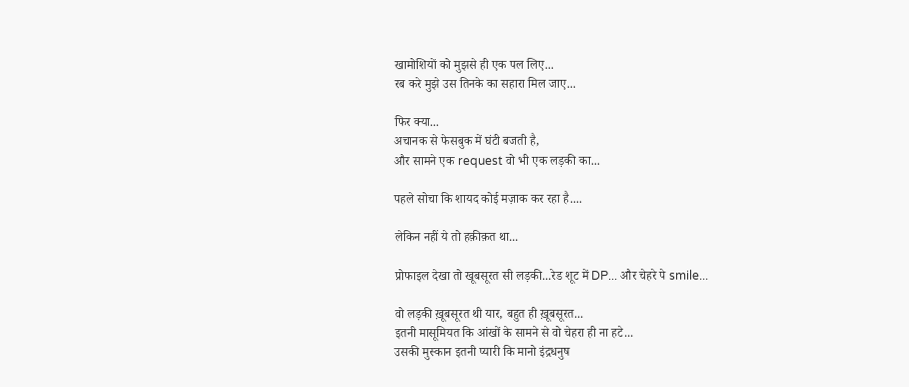खामोशियों को मुझसे ही एक पल लिए...
रब करे मुझे उस तिनके का सहारा मिल जाए...

फिर क्या...
अचानक से फेसबुक में घंटी बजती है,
और सामने एक request वो भी एक लड़की का...

पहले सोचा कि शायद कोई मज़ाक कर रहा है....

लेकिन नहीं ये तो हक़ीक़त था...

प्रोफाइल देखा तो खूबसूरत सी लड़की...रेड शूट में DP... और चेहरे पे smile...

वो लड़की ख़ूबसूरत थी यार, बहुत ही ख़ूबसूरत...
इतनी मासूमियत कि आंखों के सामने से वो चेहरा ही ना हटे...
उसकी मुस्कान इतनी प्यारी कि मानो इंद्रधनुष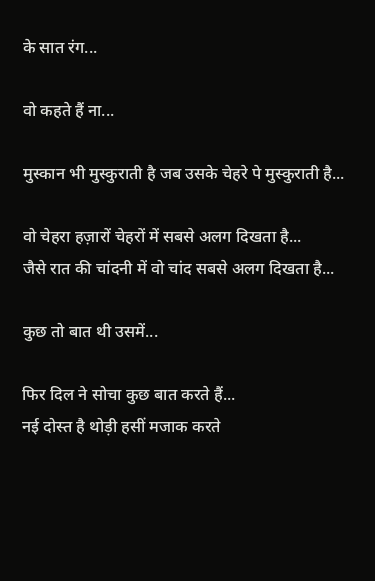के सात रंग...

वो कहते हैं ना...

मुस्कान भी मुस्कुराती है जब उसके चेहरे पे मुस्कुराती है...

वो चेहरा हज़ारों चेहरों में सबसे अलग दिखता है...
जैसे रात की चांदनी में वो चांद सबसे अलग दिखता है...

कुछ तो बात थी उसमें...

फिर दिल ने सोचा कुछ बात करते हैं...
नई दोस्त है थोड़ी हसीं मजाक करते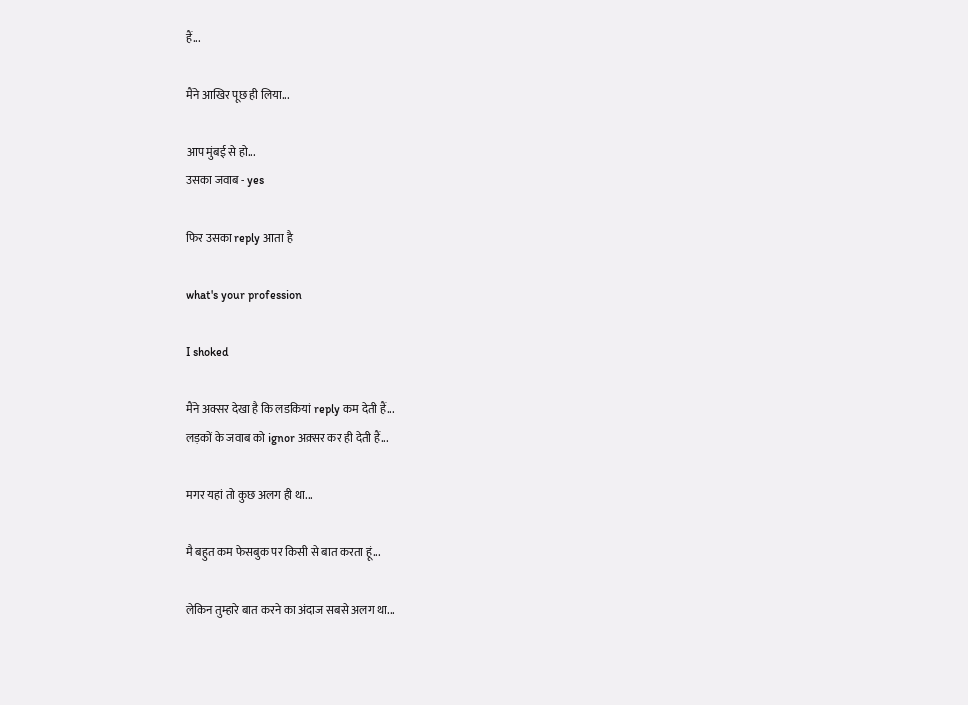हैं...

मैंने आखिर पूछ ही लिया...

आप मुंबई से हो...
उसका जवाब - yes

फिर उसका reply आता है

what's your profession

I shoked

मैंने अक्सर देखा है कि लडकियां reply कम देती हैं...
लड़कों के जवाब को ignor अक़्सर कर ही देती हैं...

मगर यहां तो कुछ अलग ही था...

मै बहुत कम फेसबुक पर किसी से बात करता हूं...

लेकिन तुम्हारे बात करने का अंदाज सबसे अलग था...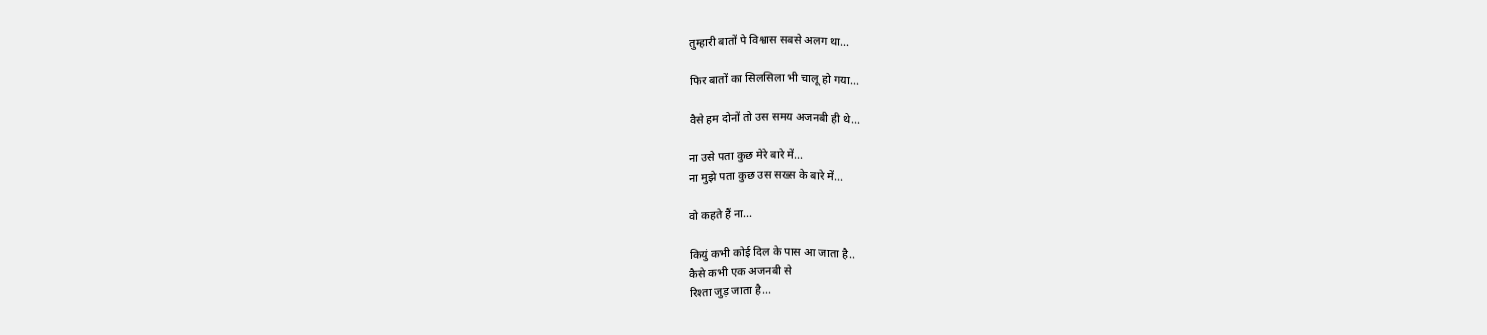तुम्हारी बातों पे विश्वास सबसे अलग था...

फिर बातों का सिलसिला भी चालू हो गया...

वैसे हम दोनों तो उस समय अजनबी ही थे...

ना उसे पता कुछ मेरे बारे में...
ना मुझे पता कुछ उस सख्स के बारे में...

वो कहते हैं ना...

कियुं कभी कोई दिल के पास आ जाता है..
कैसे कभी एक अजनबी से
रिश्ता जुड़ जाता है...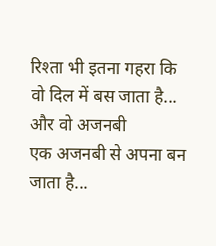रिश्ता भी इतना गहरा कि
वो दिल में बस जाता है...
और वो अजनबी
एक अजनबी से अपना बन जाता है...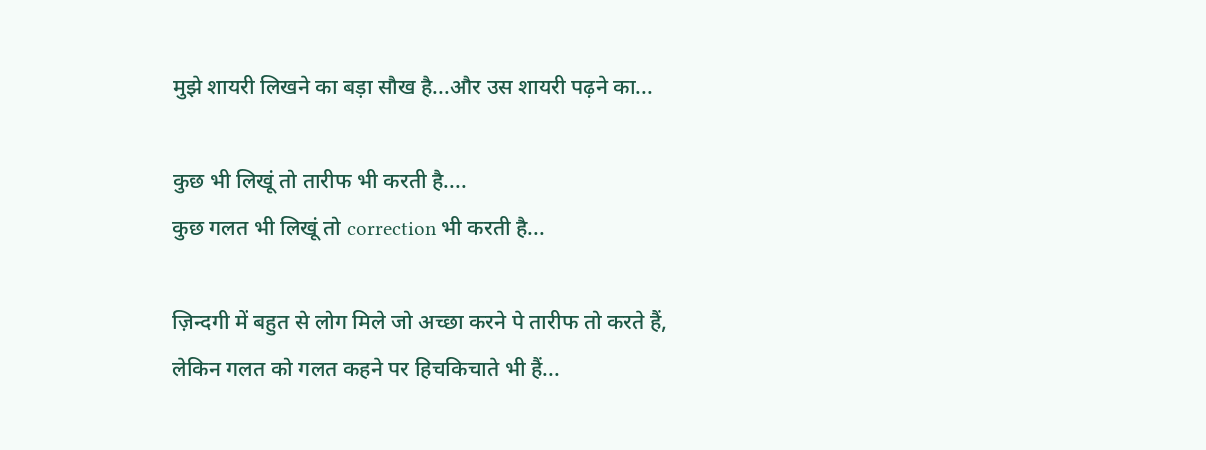मुझे शायरी लिखने का बड़ा सौख है...और उस शायरी पढ़ने का...

कुछ भी लिखूं तो तारीफ भी करती है....
कुछ गलत भी लिखूं तो correction भी करती है...

ज़िन्दगी में बहुत से लोग मिले जो अच्छा करने पे तारीफ तो करते हैं,
लेकिन गलत को गलत कहने पर हिचकिचाते भी हैं...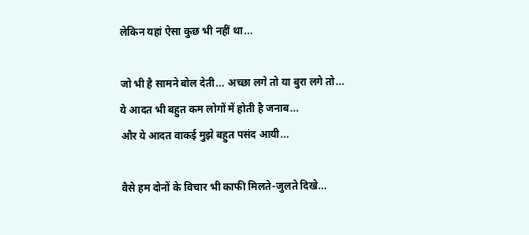लेकिन यहां ऐसा कुछ भी नहीं था...

जो भी है सामने बोल देती... अच्छा लगे तो या बुरा लगे तो...
ये आदत भी बहुत कम लोगों में होती है जनाब...
और ये आदत वाकई मुझे बहुत पसंद आयी...

वैसे हम दोनों के विचार भी काफी मिलते-जुलते दिखे...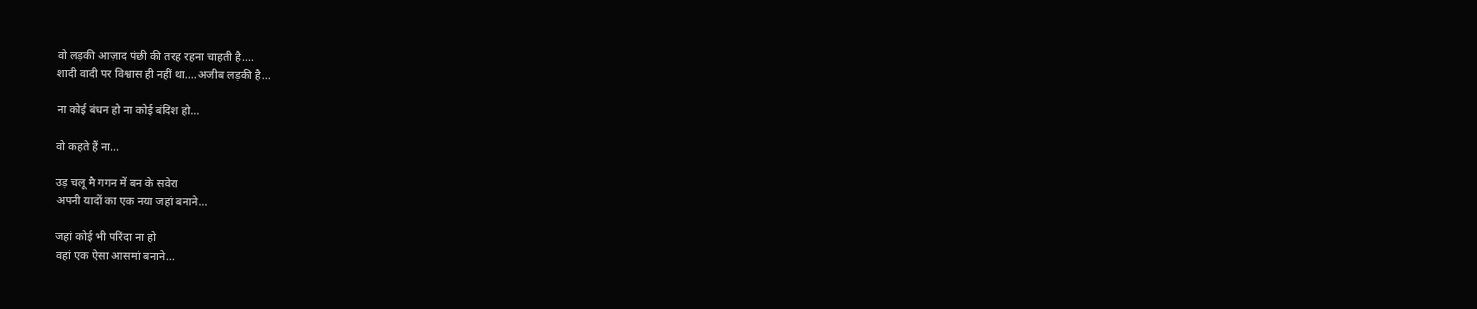वो लड़की आज़ाद पंछी की तरह रहना चाहती है....
शादी वादी पर विश्वास ही नहीं था....अजीब लड़की है...

ना कोई बंधन हो ना कोई बंदिश हो...

वो कहते हैं ना...

उड़ चलू मै गगन में बन के सवेरा
अपनी यादों का एक नया जहां बनाने...

जहां कोई भी परिंदा ना हो
वहां एक ऐसा आसमां बनाने...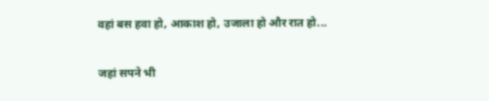वहां बस हवा हो, आकाश हो, उजाला हो और रात हो...

जहां सपने भी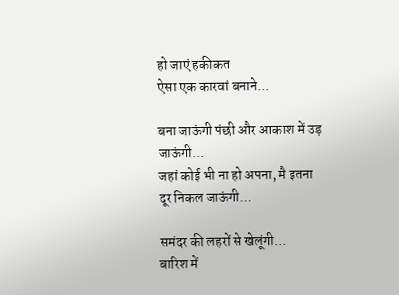हो जाएं हकीकत
ऐसा एक कारवां बनाने...

बना जाऊंगी पंछी और आकाश में उड़ जाऊंगी...
जहां कोई भी ना हो अपना, मै इतना दूर निकल जाऊंगी...

समंदर की लहरों से खेलूंगी...
बारिश में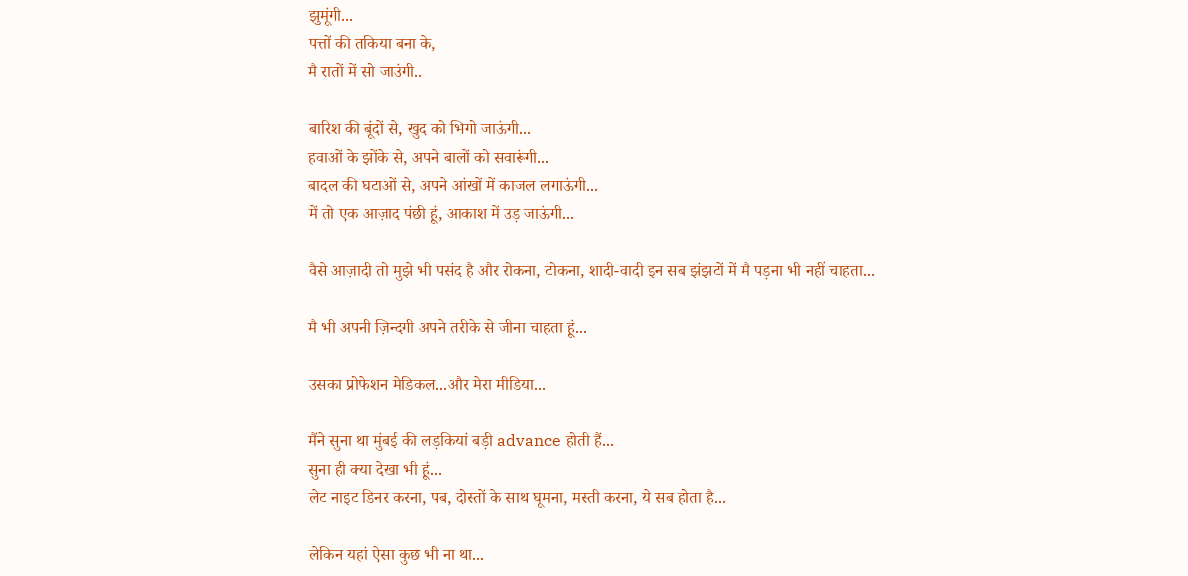झुमूंगी...
पत्तों की तकिया बना के,
मै रातों में सो जाउंगी..

बारिश की बूंदों से, खुद को भिगो जाऊंगी...
हवाओं के झोंके से, अपने बालों को सवारूंगी...
बादल की घटाओं से, अपने आंखों में काजल लगाऊंगी...
में तो एक आज़ाद पंछी हूं, आकाश में उड़ जाऊंगी...

वैसे आज़ादी तो मुझे भी पसंद है और रोकना, टोकना, शादी-वादी इन सब झंझटों में मै पड़ना भी नहीं चाहता...

मै भी अपनी ज़िन्दगी अपने तरीके से जीना चाहता हूं...

उसका प्रोफेशन मेडिकल...और मेरा मीडिया...

मैंने सुना था मुंबई की लड़कियां बड़ी advance होती हैं...
सुना ही क्या देखा भी हूं...
लेट नाइट डिनर करना, पब, दोस्तों के साथ घूमना, मस्ती करना, ये सब होता है...

लेकिन यहां ऐसा कुछ भी ना था...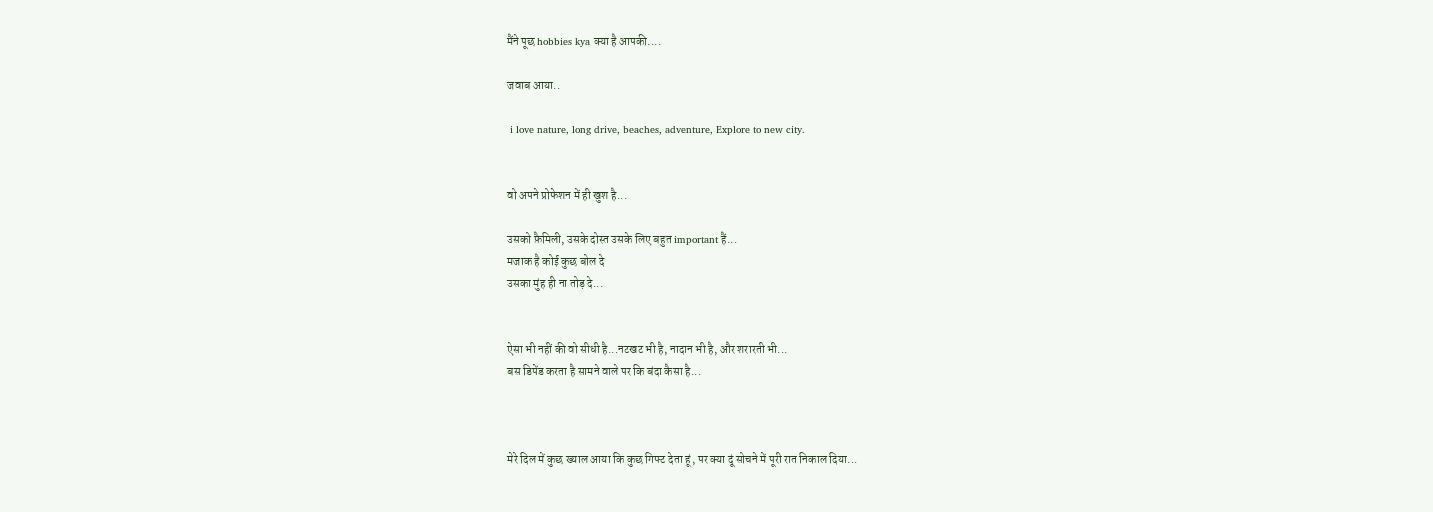मैंने पूछ hobbies kya क्या है आपकी....

जवाब आया..

 i love nature, long drive, beaches, adventure, Explore to new city.


वो अपने प्रोफेशन में ही खुश है...

उसको फ़ैमिली, उसके दोस्त उसके लिए बहुत important हैं...
मजाक है कोई कुछ बोल दे
उसका मुंह ही ना तोड़ दे...


ऐसा भी नहीं की वो सीधी है...नटखट भी है, नादान भी है, और शरारती भी...
बस डिपेंड करता है सामने वाले पर कि बंदा कैसा है...



मेरे दिल में कुछ ख्याल आया कि कुछ गिफ्ट देता हूं, पर क्या दूं सोचने में पूरी रात निकाल दिया...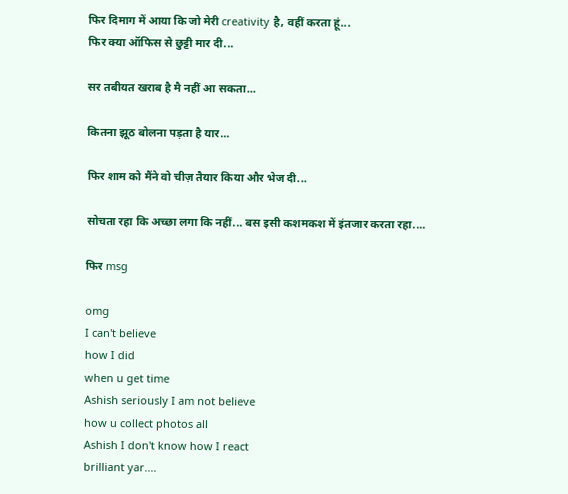फिर दिमाग में आया कि जो मेरी creativity है, वहीं करता हूं...
फिर क्या ऑफिस से छुट्टी मार दी...

सर तबीयत खराब है मै नहीं आ सकता...

कितना झूठ बोलना पड़ता है यार...

फिर शाम को मैंने वो चीज़ तैयार किया और भेज दी...

सोचता रहा कि अच्छा लगा कि नहीं... बस इसी कशमकश में इंतजार करता रहा....

फिर msg

omg
I can't believe
how I did
when u get time
Ashish seriously I am not believe
how u collect photos all
Ashish I don't know how I react
brilliant yar....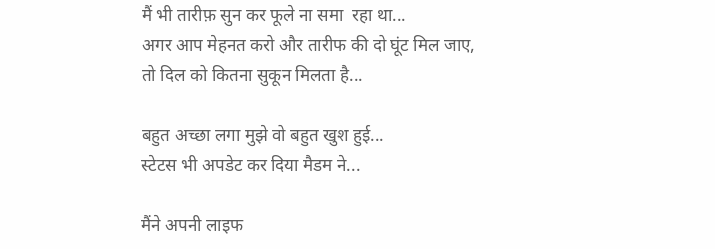मैं भी तारीफ़ सुन कर फूले ना समा  रहा था...
अगर आप मेहनत करो और तारीफ की दो घूंट मिल जाए, तो दिल को कितना सुकून मिलता है...

बहुत अच्छा लगा मुझे वो बहुत खुश हुई...
स्टेटस भी अपडेट कर दिया मैडम ने...

मैंने अपनी लाइफ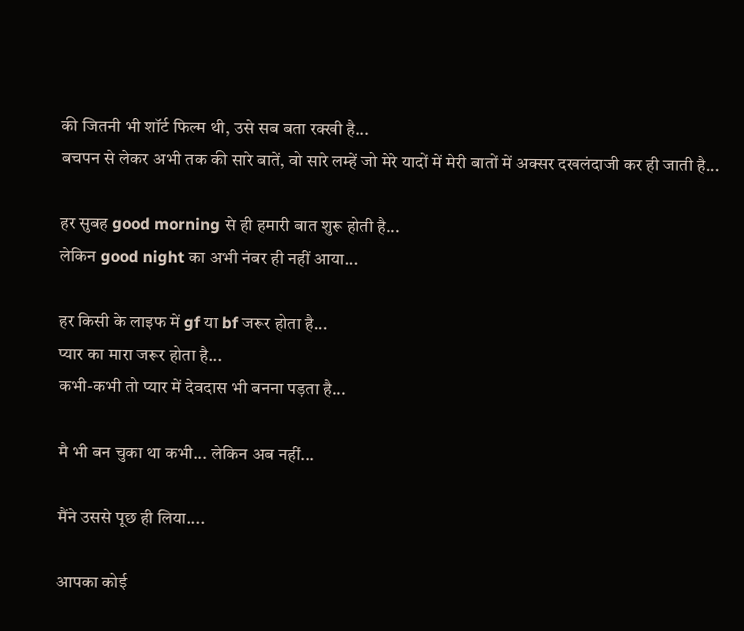की जितनी भी शॉर्ट फिल्म थी, उसे सब बता रक्खी है...
बचपन से लेकर अभी तक की सारे बातें, वो सारे लम्हें जो मेरे यादों में मेरी बातों में अक्सर दखलंदाजी कर ही जाती है...

हर सुबह good morning से ही हमारी बात शुरू होती है...
लेकिन good night का अभी नंबर ही नहीं आया...

हर किसी के लाइफ में gf या bf जरूर होता है...
प्यार का मारा जरूर होता है...
कभी-कभी तो प्यार में देवदास भी बनना पड़ता है...

मै भी बन चुका था कभी... लेकिन अब नहीं...

मैंने उससे पूछ ही लिया....

आपका कोई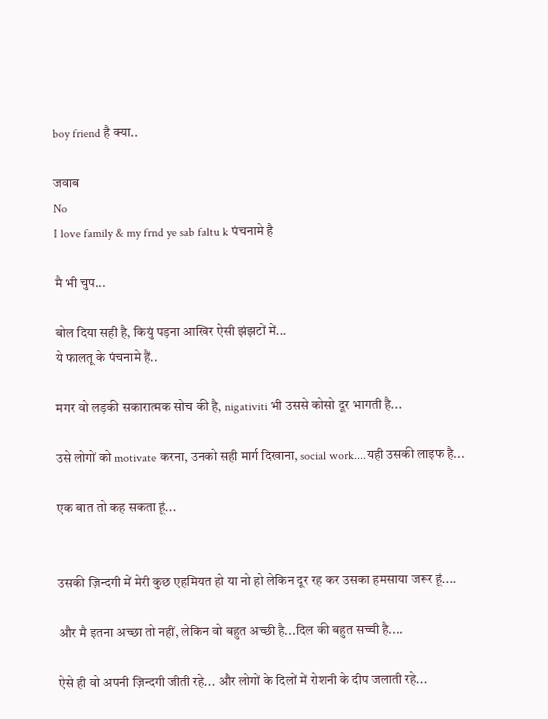boy friend है क्या..

जवाब
No
I love family & my frnd ye sab faltu k पंचनामे है

मै भी चुप...

बोल दिया सही है, कियुं पड़ना आखिर ऐसी झंझटों में...
ये फालतू के पंचनामे हैं..

मगर वो लड़की सकारात्मक सोच की है, nigativiti भी उससे कोसो दूर भागती है...

उसे लोगों को motivate करना, उनको सही मार्ग दिखाना, social work....यही उसकी लाइफ है...

एक बात तो कह सकता हूं...


उसकी ज़िन्दगी में मेरी कुछ एहमियत हो या नो हो लेकिन दूर रह कर उसका हमसाया जरूर हूं....

और मै इतना अच्छा तो नहीं, लेकिन वो बहुत अच्छी है...दिल की बहुत सच्ची है....

ऐसे ही वो अपनी ज़िन्दगी जीती रहे... और लोगों के दिलों में रोशनी के दीप जलाती रहे...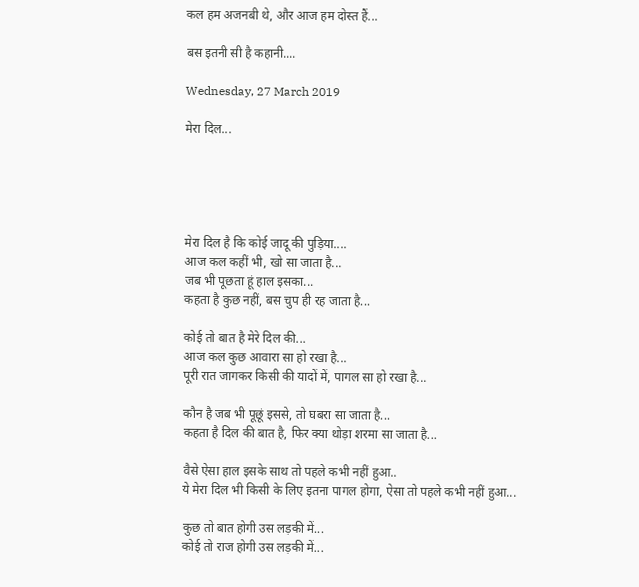कल हम अजनबी थे, और आज हम दोस्त हैं...

बस इतनी सी है कहानी....

Wednesday, 27 March 2019

मेरा दिल...





मेरा दिल है कि कोई जादू की पुड़िया....
आज कल कहीं भी, खो सा जाता है...
जब भी पूछता हूं हाल इसका...
कहता है कुछ नहीं, बस चुप ही रह जाता है...

कोई तो बात है मेरे दिल की...
आज कल कुछ आवारा सा हो रखा है...
पूरी रात जागकर किसी की यादों में, पागल सा हो रखा है...

कौन है जब भी पूछूं इससे, तो घबरा सा जाता है...
कहता है दिल की बात है, फिर क्या थोड़ा शरमा सा जाता है...

वैसे ऐसा हाल इसके साथ तो पहले कभी नहीं हुआ..
ये मेरा दिल भी किसी के लिए इतना पागल होगा, ऐसा तो पहले कभी नहीं हुआ...

कुछ तो बात होगी उस लड़की में...
कोई तो राज होगी उस लड़की में...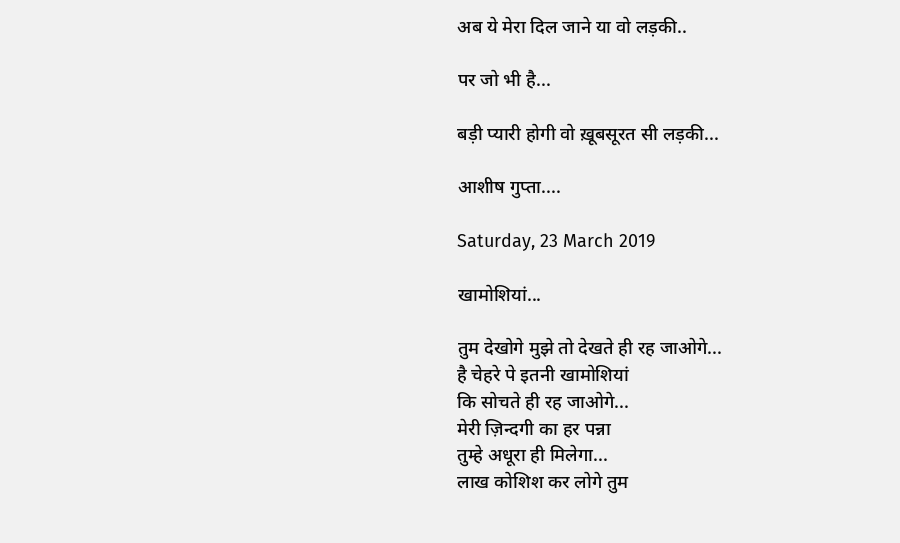अब ये मेरा दिल जाने या वो लड़की..

पर जो भी है...

बड़ी प्यारी होगी वो ख़ूबसूरत सी लड़की...

आशीष गुप्ता....

Saturday, 23 March 2019

खामोशियां...

तुम देखोगे मुझे तो देखते ही रह जाओगे...
है चेहरे पे इतनी खामोशियां
कि सोचते ही रह जाओगे...
मेरी ज़िन्दगी का हर पन्ना
तुम्हे अधूरा ही मिलेगा...
लाख कोशिश कर लोगे तुम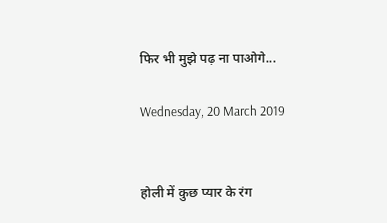फिर भी मुझे पढ़ ना पाओगे...

Wednesday, 20 March 2019


होली में कुछ प्यार के रंग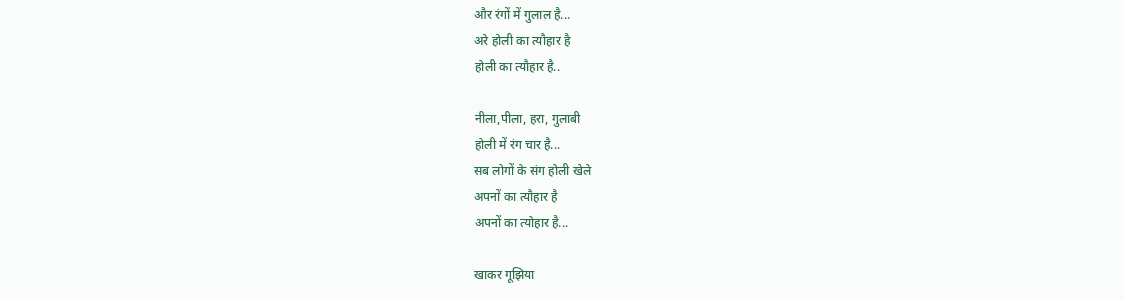और रंगों में गुलाल है...
अरे होली का त्यौहार है
होली का त्यौहार है..

नीला,पीला, हरा, गुलाबी
होली में रंग चार है...
सब लोगों के संग होली खेले
अपनों का त्यौहार है
अपनों का त्योहार है...

खाकर गूझिया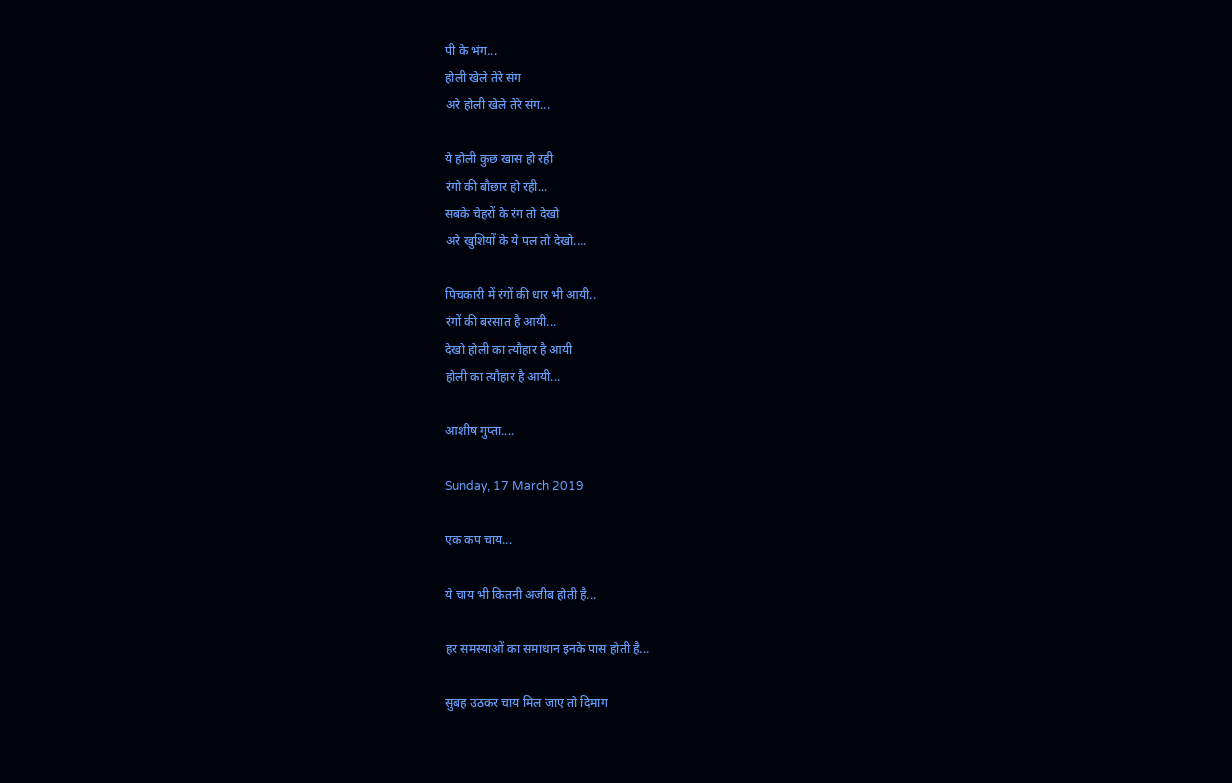पी के भंग...
होली खेले तेरे संग
अरे होली खेले तेरे संग...

ये होली कुछ खास हो रही
रंगो की बौछार हो रही...
सबके चेहरों के रंग तो देखो
अरे खुशियों के ये पल तो देखो....

पिचकारी में रंगों की धार भी आयी..
रंगों की बरसात है आयी...
देखो होली का त्यौहार है आयी
होली का त्यौहार है आयी...

आशीष गुप्ता....

Sunday, 17 March 2019

एक कप चाय...

ये चाय भी कितनी अजीब होती है...

हर समस्याओं का समाधान इनके पास होती है...

सुबह उठकर चाय मिल जाए तो दिमाग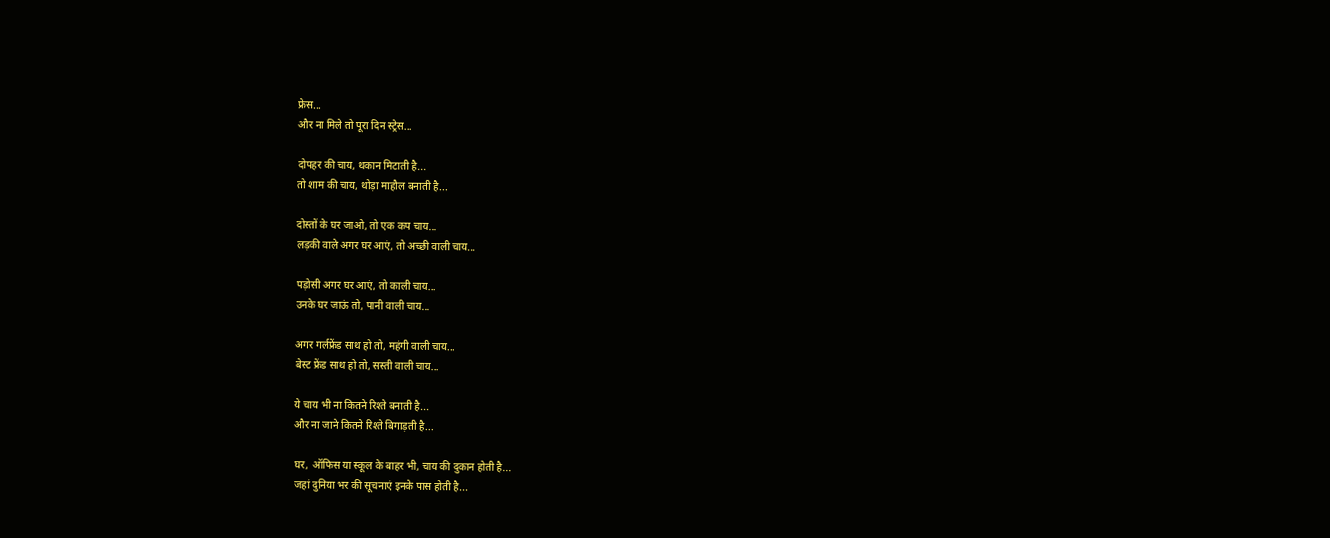फ्रेस...
और ना मिले तो पूरा दिन स्ट्रेस...

दोपहर की चाय, थकान मिटाती है...
तो शाम की चाय, थोड़ा माहौल बनाती है...

दोस्तों के घर जाओ, तो एक कप चाय...
लड़की वाले अगर घर आएं, तो अच्छी वाली चाय...

पड़ोसी अगर घर आएं, तो काली चाय...
उनके घर जाऊं तो, पानी वाली चाय...

अगर गर्लफ्रेंड साथ हो तो, महंगी वाली चाय...
बेस्ट फ्रेंड साथ हो तो, सस्ती वाली चाय...

ये चाय भी ना कितने रिश्ते बनाती है...
और ना जाने कितने रिश्ते बिगाड़ती है...

घर, ऑफिस या स्कूल के बाहर भी, चाय की दुकान होती है...
जहां दुनिया भर की सूचनाएं इनके पास होती है...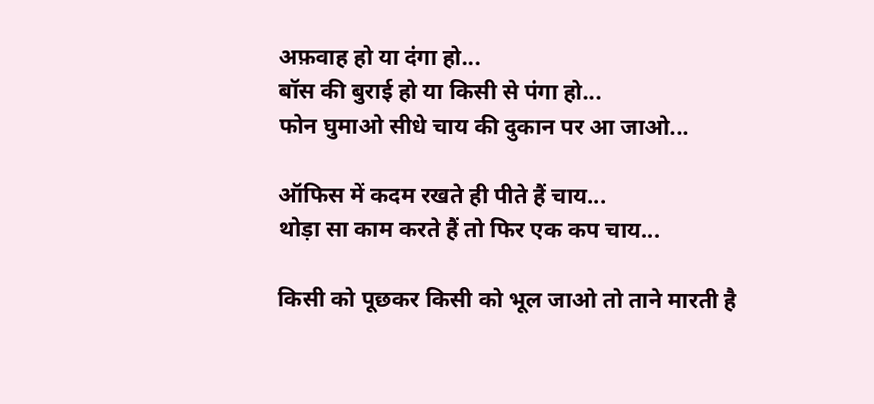अफ़वाह हो या दंगा हो...
बॉस की बुराई हो या किसी से पंगा हो...
फोन घुमाओ सीधे चाय की दुकान पर आ जाओ...

ऑफिस में कदम रखते ही पीते हैं चाय...
थोड़ा सा काम करते हैं तो फिर एक कप चाय...

किसी को पूछकर किसी को भूल जाओ तो ताने मारती है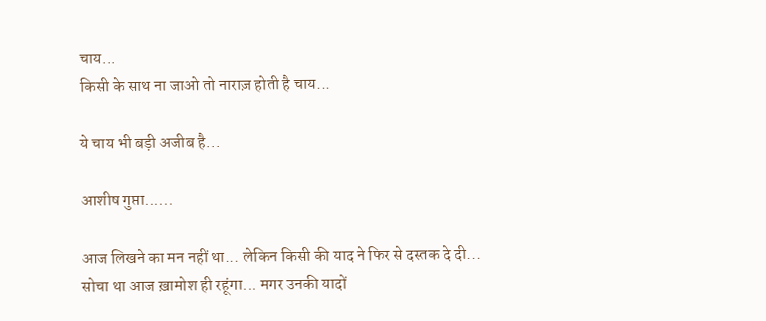चाय...
किसी के साथ ना जाओ तो नाराज़ होती है चाय...

ये चाय भी बड़ी अजीब है...

आशीष गुप्ता......

आज लिखने का मन नहीं था... लेकिन किसी की याद ने फिर से दस्तक दे दी... सोचा था आज ख़ामोश ही रहूंगा... मगर उनकी यादों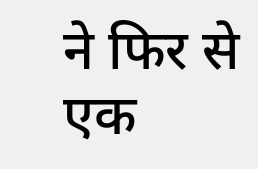ने फिर से एक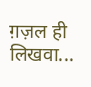ग़ज़ल ही लिखवा...